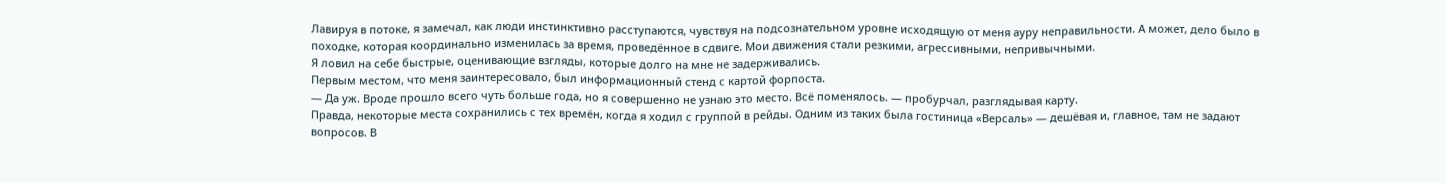Лавируя в потоке, я замечал, как люди инстинктивно расступаются, чувствуя на подсознательном уровне исходящую от меня ауру неправильности. А может, дело было в походке, которая координально изменилась за время, проведённое в сдвиге. Мои движения стали резкими, агрессивными, непривычными.
Я ловил на себе быстрые, оценивающие взгляды, которые долго на мне не задерживались.
Первым местом, что меня заинтересовало, был информационный стенд с картой форпоста.
— Да уж. Вроде прошло всего чуть больше года, но я совершенно не узнаю это место. Всё поменялось. — пробурчал, разглядывая карту.
Правда, некоторые места сохранились с тех времён, когда я ходил с группой в рейды. Одним из таких была гостиница «Версаль» — дешёвая и, главное, там не задают вопросов. В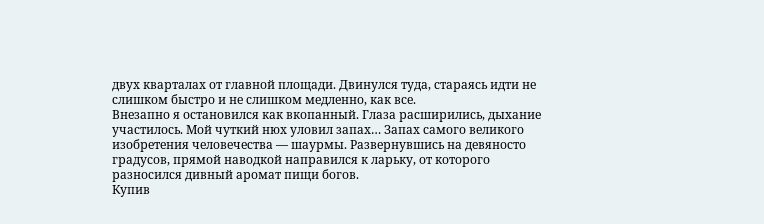двух кварталах от главной площади. Двинулся туда, стараясь идти не слишком быстро и не слишком медленно, как все.
Внезапно я остановился как вкопанный. Глаза расширились, дыхание участилось. Мой чуткий нюх уловил запах… Запах самого великого изобретения человечества — шаурмы. Развернувшись на девяносто градусов, прямой наводкой направился к ларьку, от которого разносился дивный аромат пищи богов.
Купив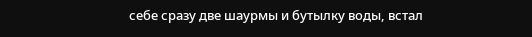себе сразу две шаурмы и бутылку воды, встал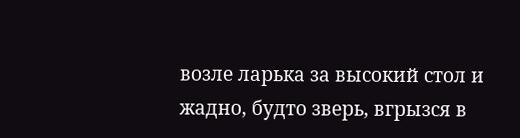возле ларька за высокий стол и жадно, будто зверь, вгрызся в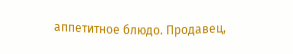аппетитное блюдо. Продавец,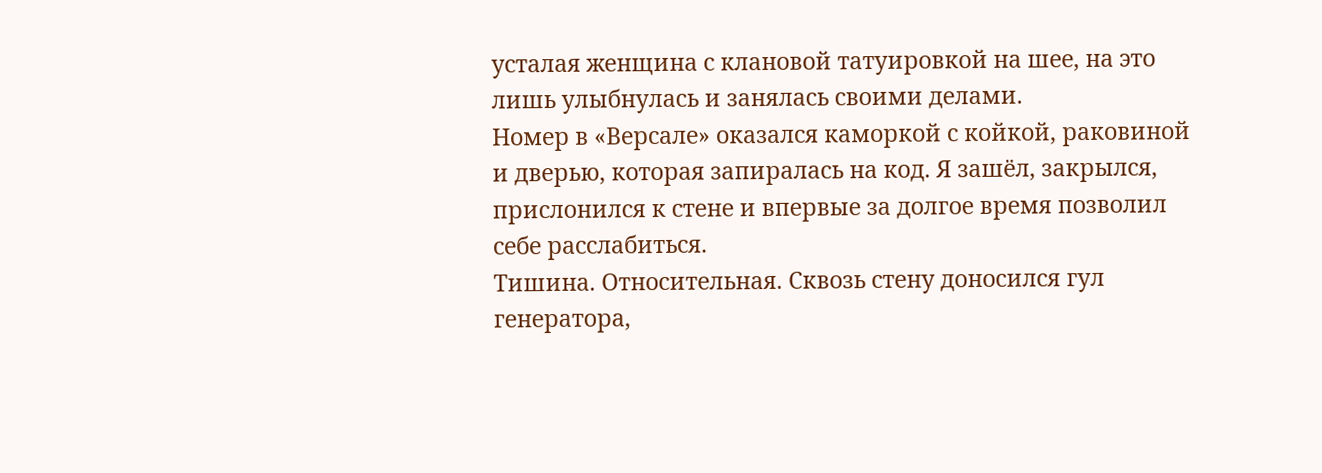усталая женщина с клановой татуировкой на шее, на это лишь улыбнулась и занялась своими делами.
Номер в «Версале» оказался каморкой с койкой, раковиной и дверью, которая запиралась на код. Я зашёл, закрылся, прислонился к стене и впервые за долгое время позволил себе расслабиться.
Тишина. Относительная. Сквозь стену доносился гул генератора,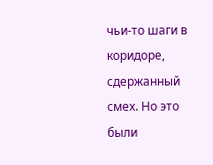чьи-то шаги в коридоре, сдержанный смех. Но это были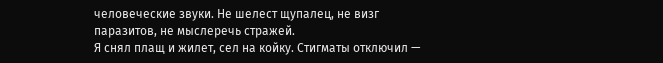человеческие звуки. Не шелест щупалец, не визг паразитов, не мыслеречь стражей.
Я снял плащ и жилет, сел на койку. Стигматы отключил —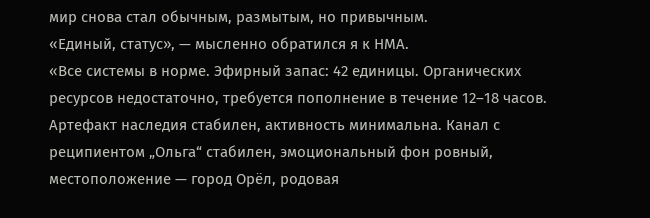мир снова стал обычным, размытым, но привычным.
«Единый, статус», — мысленно обратился я к НМА.
«Все системы в норме. Эфирный запас: 42 единицы. Органических ресурсов недостаточно, требуется пополнение в течение 12–18 часов. Артефакт наследия стабилен, активность минимальна. Канал с реципиентом „Ольга“ стабилен, эмоциональный фон ровный, местоположение — город Орёл, родовая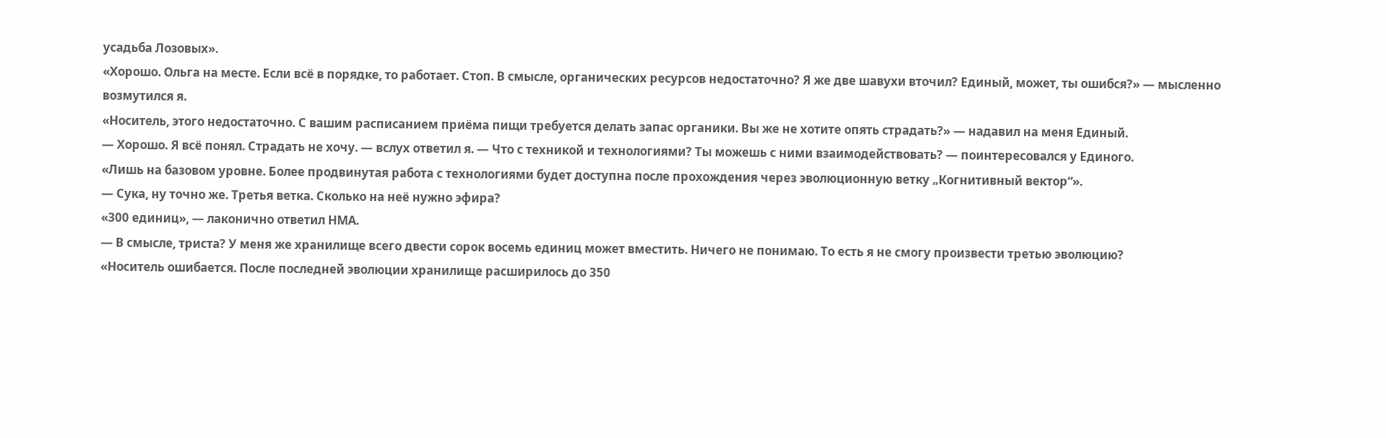усадьба Лозовых».
«Хорошо. Ольга на месте. Если всё в порядке, то работает. Стоп. В смысле, органических ресурсов недостаточно? Я же две шавухи вточил? Единый, может, ты ошибся?» — мысленно возмутился я.
«Носитель, этого недостаточно. С вашим расписанием приёма пищи требуется делать запас органики. Вы же не хотите опять страдать?» — надавил на меня Единый.
— Хорошо. Я всё понял. Страдать не хочу. — вслух ответил я. — Что с техникой и технологиями? Ты можешь с ними взаимодействовать? — поинтересовался у Единого.
«Лишь на базовом уровне. Более продвинутая работа с технологиями будет доступна после прохождения через эволюционную ветку „Когнитивный вектор“».
— Сука, ну точно же. Третья ветка. Сколько на неё нужно эфира?
«300 единиц», — лаконично ответил НМА.
— В смысле, триста? У меня же хранилище всего двести сорок восемь единиц может вместить. Ничего не понимаю. То есть я не смогу произвести третью эволюцию?
«Носитель ошибается. После последней эволюции хранилище расширилось до 350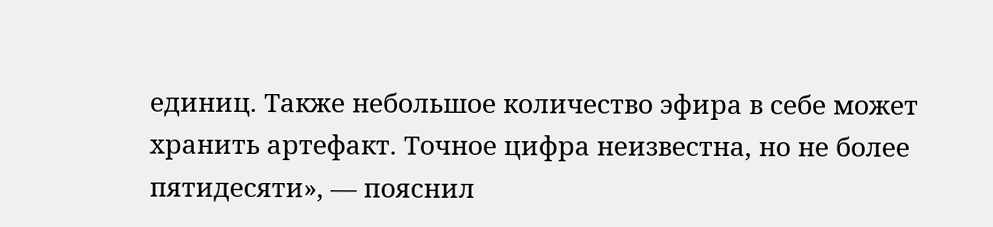единиц. Также небольшое количество эфира в себе может хранить артефакт. Точное цифра неизвестна, но не более пятидесяти», — пояснил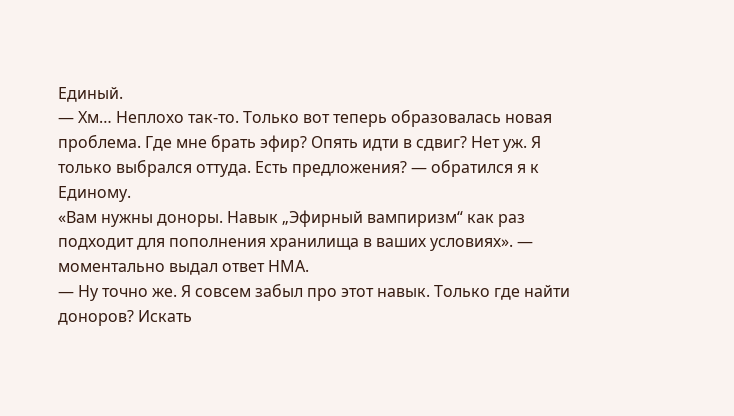Единый.
— Хм… Неплохо так-то. Только вот теперь образовалась новая проблема. Где мне брать эфир? Опять идти в сдвиг? Нет уж. Я только выбрался оттуда. Есть предложения? — обратился я к Единому.
«Вам нужны доноры. Навык „Эфирный вампиризм“ как раз подходит для пополнения хранилища в ваших условиях». — моментально выдал ответ НМА.
— Ну точно же. Я совсем забыл про этот навык. Только где найти доноров? Искать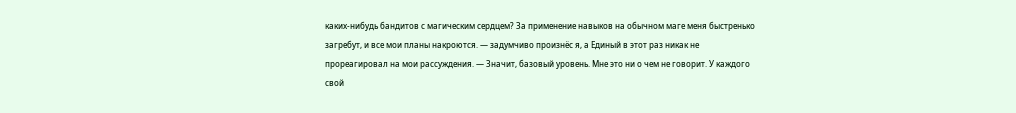каких-нибудь бандитов с магическим сердцем? За применение навыков на обычном маге меня быстренько загребут, и все мои планы накроются. — задумчиво произнёс я, а Единый в этот раз никак не прореагировал на мои рассуждения. — Значит, базовый уровень. Мне это ни о чем не говорит. У каждого свой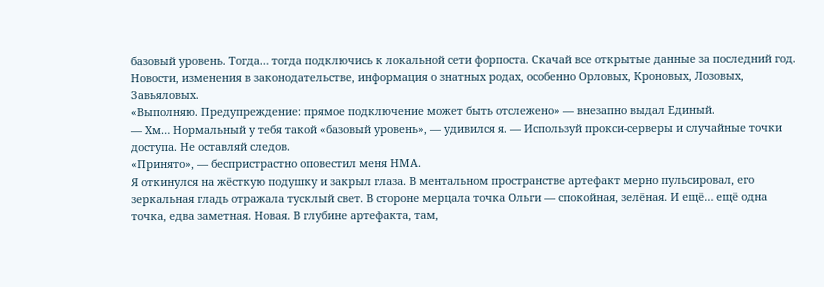базовый уровень. Тогда… тогда подключись к локальной сети форпоста. Скачай все открытые данные за последний год. Новости, изменения в законодательстве, информация о знатных родах, особенно Орловых, Кроновых, Лозовых, Завьяловых.
«Выполняю. Предупреждение: прямое подключение может быть отслежено» — внезапно выдал Единый.
— Хм… Нормальный у тебя такой «базовый уровень», — удивился я. — Используй прокси-серверы и случайные точки доступа. Не оставляй следов.
«Принято», — беспристрастно оповестил меня НМА.
Я откинулся на жёсткую подушку и закрыл глаза. В ментальном пространстве артефакт мерно пульсировал, его зеркальная гладь отражала тусклый свет. В стороне мерцала точка Ольги — спокойная, зелёная. И ещё… ещё одна точка, едва заметная. Новая. В глубине артефакта, там,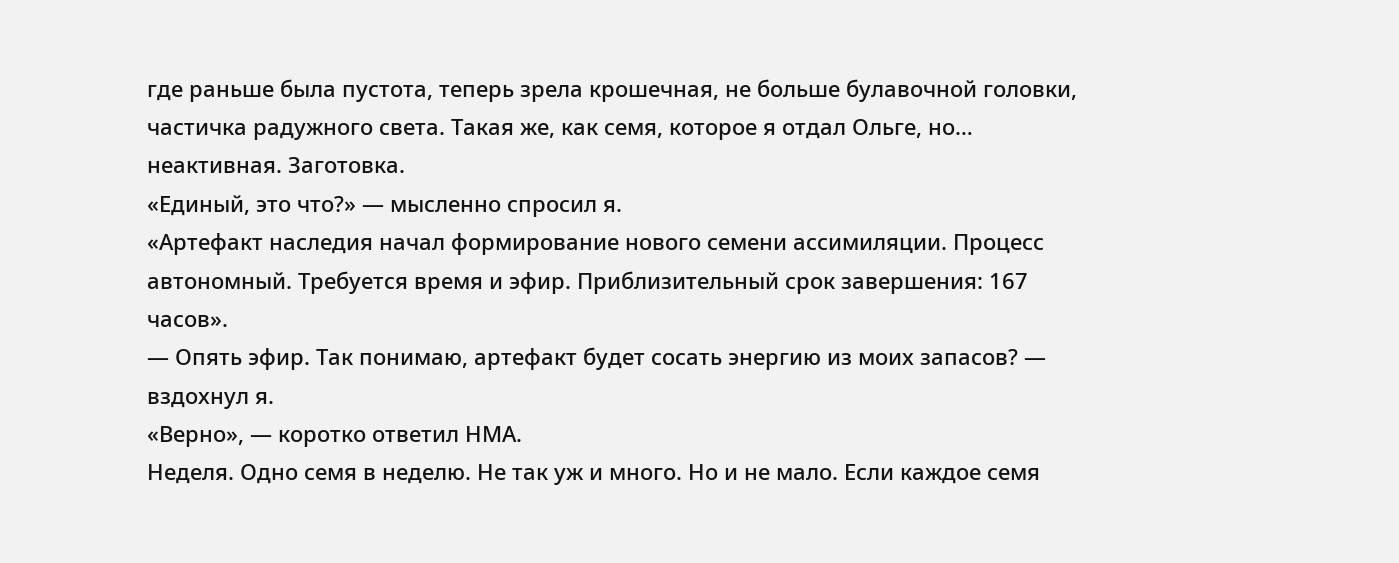где раньше была пустота, теперь зрела крошечная, не больше булавочной головки, частичка радужного света. Такая же, как семя, которое я отдал Ольге, но… неактивная. Заготовка.
«Единый, это что?» — мысленно спросил я.
«Артефакт наследия начал формирование нового семени ассимиляции. Процесс автономный. Требуется время и эфир. Приблизительный срок завершения: 167 часов».
— Опять эфир. Так понимаю, артефакт будет сосать энергию из моих запасов? — вздохнул я.
«Верно», — коротко ответил НМА.
Неделя. Одно семя в неделю. Не так уж и много. Но и не мало. Если каждое семя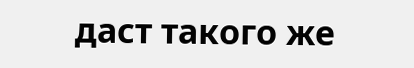даст такого же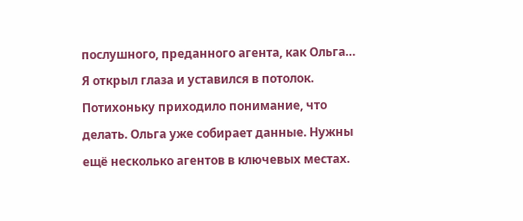послушного, преданного агента, как Ольга…
Я открыл глаза и уставился в потолок. Потихоньку приходило понимание, что делать. Ольга уже собирает данные. Нужны ещё несколько агентов в ключевых местах.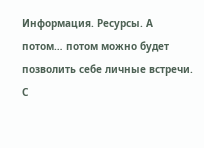Информация. Ресурсы. А потом… потом можно будет позволить себе личные встречи. С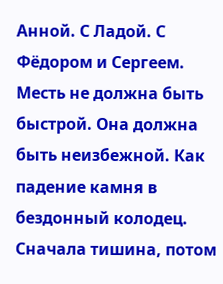Анной. С Ладой. С Фёдором и Сергеем.
Месть не должна быть быстрой. Она должна быть неизбежной. Как падение камня в бездонный колодец. Сначала тишина, потом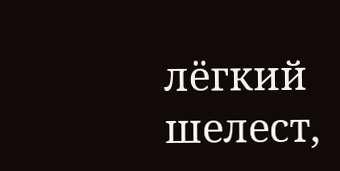лёгкий шелест,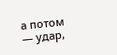а потом — удар,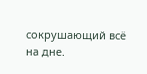сокрушающий всё на дне.